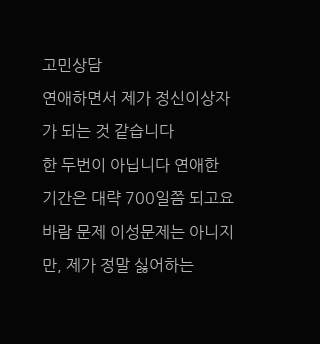고민상담
연애하면서 제가 정신이상자가 되는 것 같습니다
한 두번이 아닙니다 연애한 기간은 대략 700일쯤 되고요 바람 문제 이성문제는 아니지만, 제가 정말 싫어하는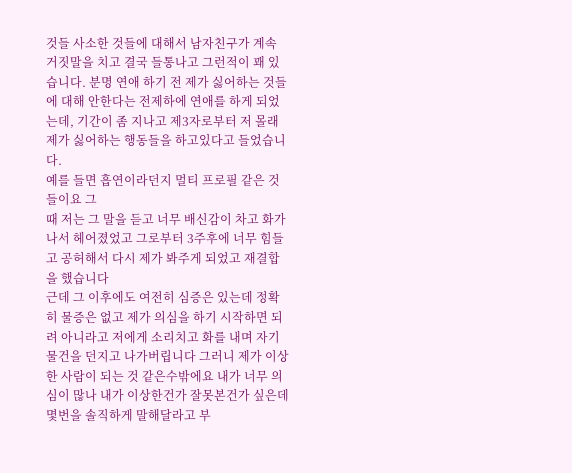것들 사소한 것들에 대해서 남자친구가 계속 거짓말을 치고 결국 들통나고 그런적이 꽤 있습니다. 분명 연애 하기 전 제가 싫어하는 것들에 대해 안한다는 전제하에 연애를 하게 되었는데, 기간이 좀 지나고 제3자로부터 저 몰래 제가 싫어하는 행동들을 하고있다고 들었습니다.
예를 들면 흡연이라던지 멀티 프로필 같은 것들이요 그
때 저는 그 말을 듣고 너무 배신감이 차고 화가 나서 헤어졌었고 그로부터 3주후에 너무 힘들고 공허해서 다시 제가 봐주게 되었고 재결합을 했습니다
근데 그 이후에도 여전히 심증은 있는데 정확히 물증은 없고 제가 의심을 하기 시작하면 되려 아니라고 저에게 소리치고 화를 내며 자기 물건을 던지고 나가버립니다 그러니 제가 이상한 사람이 되는 것 같은수밖에요 내가 너무 의심이 많나 내가 이상한건가 잘못본건가 싶은데 몇번을 솔직하게 말해달라고 부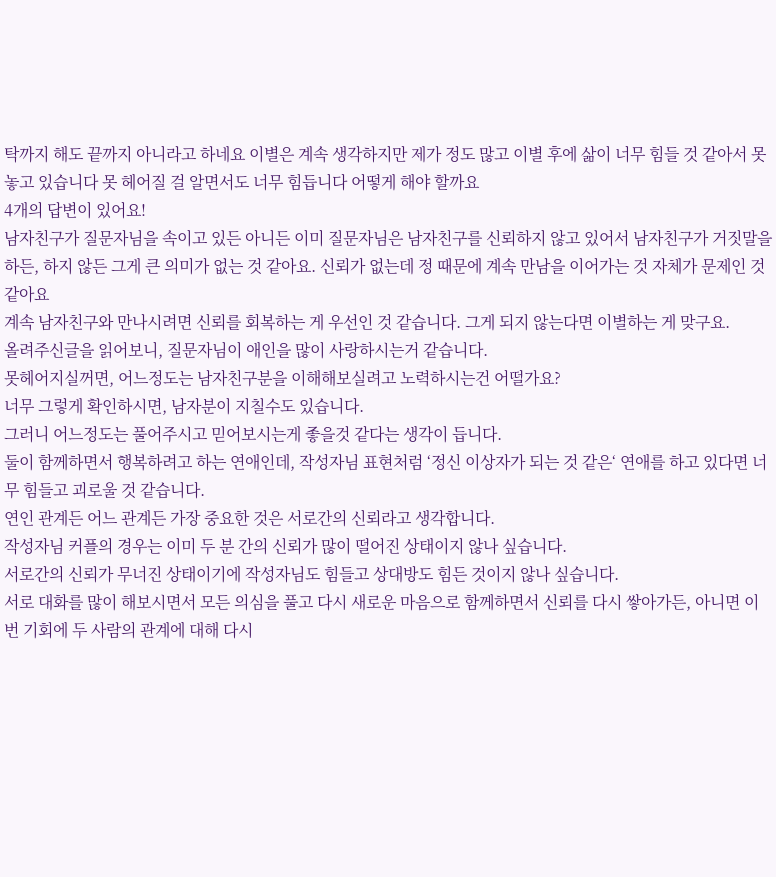탁까지 해도 끝까지 아니라고 하네요 이별은 계속 생각하지만 제가 정도 많고 이별 후에 삶이 너무 힘들 것 같아서 못 놓고 있습니다 못 헤어질 걸 알면서도 너무 힘듭니다 어떻게 해야 할까요
4개의 답변이 있어요!
남자친구가 질문자님을 속이고 있든 아니든 이미 질문자님은 남자친구를 신뢰하지 않고 있어서 남자친구가 거짓말을 하든, 하지 않든 그게 큰 의미가 없는 것 같아요. 신뢰가 없는데 정 때문에 계속 만남을 이어가는 것 자체가 문제인 것 같아요
계속 남자친구와 만나시려면 신뢰를 회복하는 게 우선인 것 같습니다. 그게 되지 않는다면 이별하는 게 맞구요.
올려주신글을 읽어보니, 질문자님이 애인을 많이 사랑하시는거 같습니다.
못헤어지실꺼면, 어느정도는 남자친구분을 이해해보실려고 노력하시는건 어떨가요?
너무 그렇게 확인하시면, 남자분이 지칠수도 있습니다.
그러니 어느정도는 풀어주시고 믿어보시는게 좋을것 같다는 생각이 듭니다.
둘이 함께하면서 행복하려고 하는 연애인데, 작성자님 표현처럼 ‘정신 이상자가 되는 것 같은‘ 연애를 하고 있다면 너무 힘들고 괴로울 것 같습니다.
연인 관계든 어느 관계든 가장 중요한 것은 서로간의 신뢰라고 생각합니다.
작성자님 커플의 경우는 이미 두 분 간의 신뢰가 많이 떨어진 상태이지 않나 싶습니다.
서로간의 신뢰가 무너진 상태이기에 작성자님도 힘들고 상대방도 힘든 것이지 않나 싶습니다.
서로 대화를 많이 해보시면서 모든 의심을 풀고 다시 새로운 마음으로 함께하면서 신뢰를 다시 쌓아가든, 아니면 이번 기회에 두 사람의 관계에 대해 다시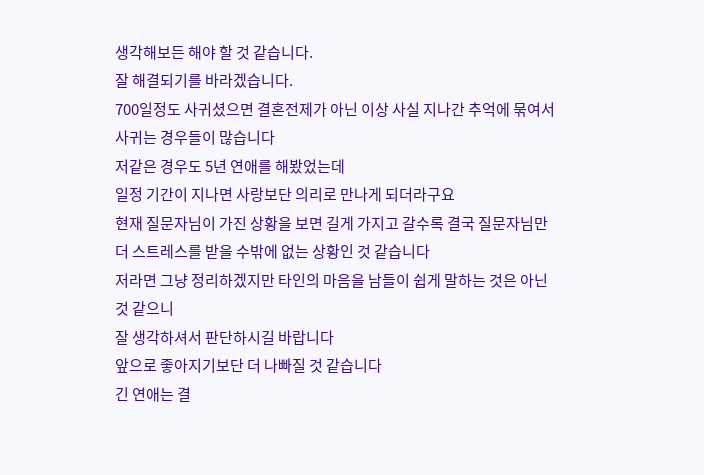생각해보든 해야 할 것 같습니다.
잘 해결되기를 바라겠습니다.
700일정도 사귀셨으면 결혼전제가 아닌 이상 사실 지나간 추억에 묶여서 사귀는 경우들이 많습니다
저같은 경우도 5년 연애를 해봤었는데
일정 기간이 지나면 사랑보단 의리로 만나게 되더라구요
현재 질문자님이 가진 상황을 보면 길게 가지고 갈수록 결국 질문자님만 더 스트레스를 받을 수밖에 없는 상황인 것 같습니다
저라면 그냥 정리하겠지만 타인의 마음을 남들이 쉽게 말하는 것은 아닌 것 같으니
잘 생각하셔서 판단하시길 바랍니다
앞으로 좋아지기보단 더 나빠질 것 같습니다
긴 연애는 결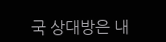국 상대방은 내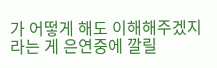가 어떻게 해도 이해해주겠지라는 게 은연중에 깔릴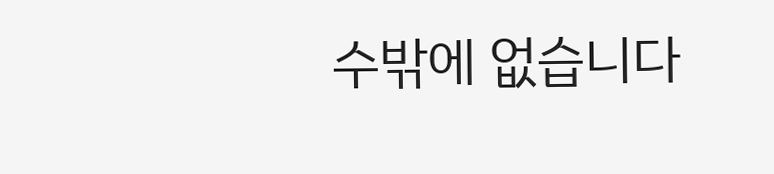수밖에 없습니다